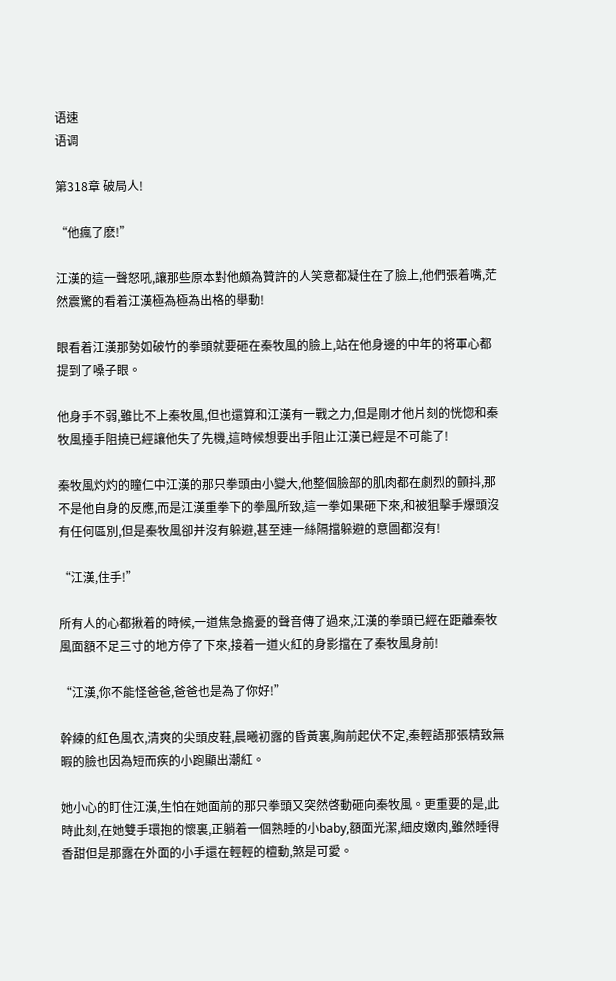语速
语调

第318章 破局人!

“他瘋了麽!”

江漢的這一聲怒吼,讓那些原本對他頗為贊許的人笑意都凝住在了臉上,他們張着嘴,茫然震驚的看着江漢極為極為出格的舉動!

眼看着江漢那勢如破竹的拳頭就要砸在秦牧風的臉上,站在他身邊的中年的将軍心都提到了嗓子眼。

他身手不弱,雖比不上秦牧風,但也還算和江漢有一戰之力,但是剛才他片刻的恍惚和秦牧風擡手阻撓已經讓他失了先機,這時候想要出手阻止江漢已經是不可能了!

秦牧風灼灼的瞳仁中江漢的那只拳頭由小變大,他整個臉部的肌肉都在劇烈的顫抖,那不是他自身的反應,而是江漢重拳下的拳風所致,這一拳如果砸下來,和被狙擊手爆頭沒有任何區別,但是秦牧風卻并沒有躲避,甚至連一絲隔擋躲避的意圖都沒有!

“江漢,住手!”

所有人的心都揪着的時候,一道焦急擔憂的聲音傳了過來,江漢的拳頭已經在距離秦牧風面額不足三寸的地方停了下來,接着一道火紅的身影擋在了秦牧風身前!

“江漢,你不能怪爸爸,爸爸也是為了你好!”

幹練的紅色風衣,清爽的尖頭皮鞋,晨曦初露的昏黃裏,胸前起伏不定,秦輕語那張精致無暇的臉也因為短而疾的小跑顯出潮紅。

她小心的盯住江漢,生怕在她面前的那只拳頭又突然啓動砸向秦牧風。更重要的是,此時此刻,在她雙手環抱的懷裏,正躺着一個熟睡的小baby,額面光潔,細皮嫩肉,雖然睡得香甜但是那露在外面的小手還在輕輕的檀動,煞是可愛。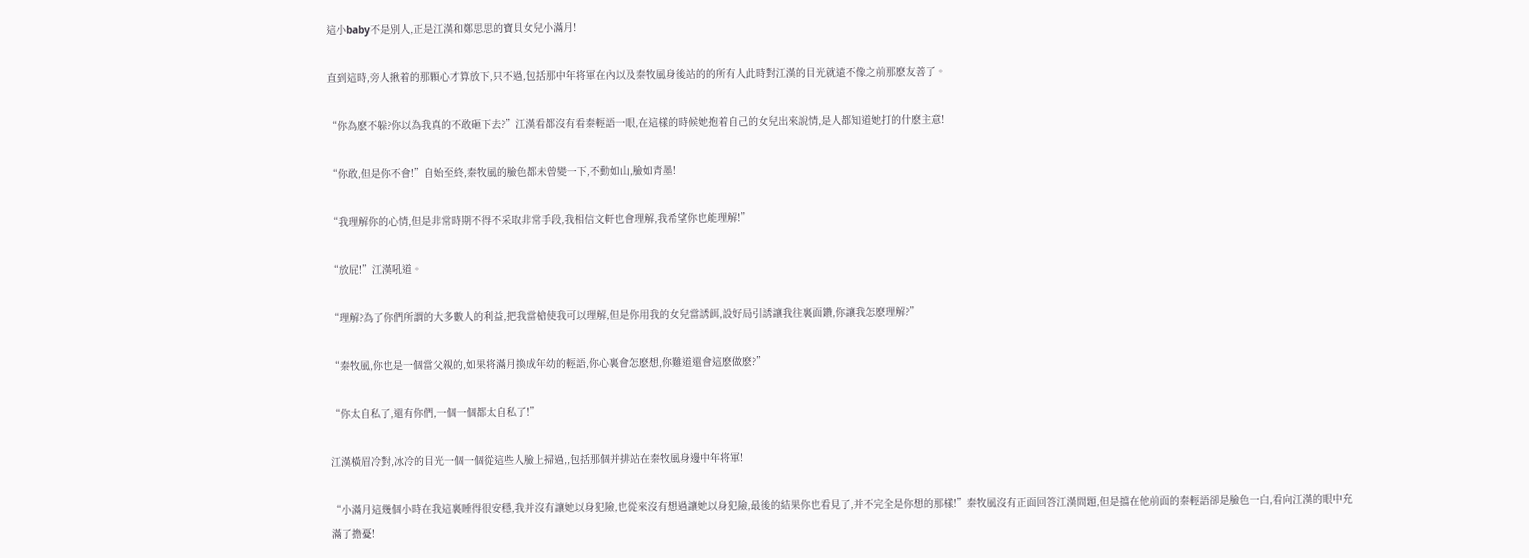這小baby不是別人,正是江漢和鄭思思的寶貝女兒小滿月!

直到這時,旁人揪着的那顆心才算放下,只不過,包括那中年将軍在內以及秦牧風身後站的的所有人此時對江漢的目光就遠不像之前那麽友善了。

“你為麽不躲?你以為我真的不敢砸下去?”江漢看都沒有看秦輕語一眼,在這樣的時候她抱着自己的女兒出來說情,是人都知道她打的什麽主意!

“你敢,但是你不會!”自始至終,秦牧風的臉色都未曾變一下,不動如山,臉如青墨!

“我理解你的心情,但是非常時期不得不采取非常手段,我相信文軒也會理解,我希望你也能理解!”

“放屁!”江漢吼道。

“理解?為了你們所謂的大多數人的利益,把我當槍使我可以理解,但是你用我的女兒當誘餌,設好局引誘讓我往裏面鑽,你讓我怎麽理解?”

“秦牧風,你也是一個當父親的,如果将滿月換成年幼的輕語,你心裏會怎麽想,你難道還會這麽做麽?”

“你太自私了,還有你們,一個一個都太自私了!”

江漢橫眉冷對,冰冷的目光一個一個從這些人臉上掃過,,包括那個并排站在秦牧風身邊中年将軍!

“小滿月這幾個小時在我這裏睡得很安穩,我并沒有讓她以身犯險,也從來沒有想過讓她以身犯險,最後的結果你也看見了,并不完全是你想的那樣!”秦牧風沒有正面回答江漢問題,但是擋在他前面的秦輕語卻是臉色一白,看向江漢的眼中充滿了擔憂!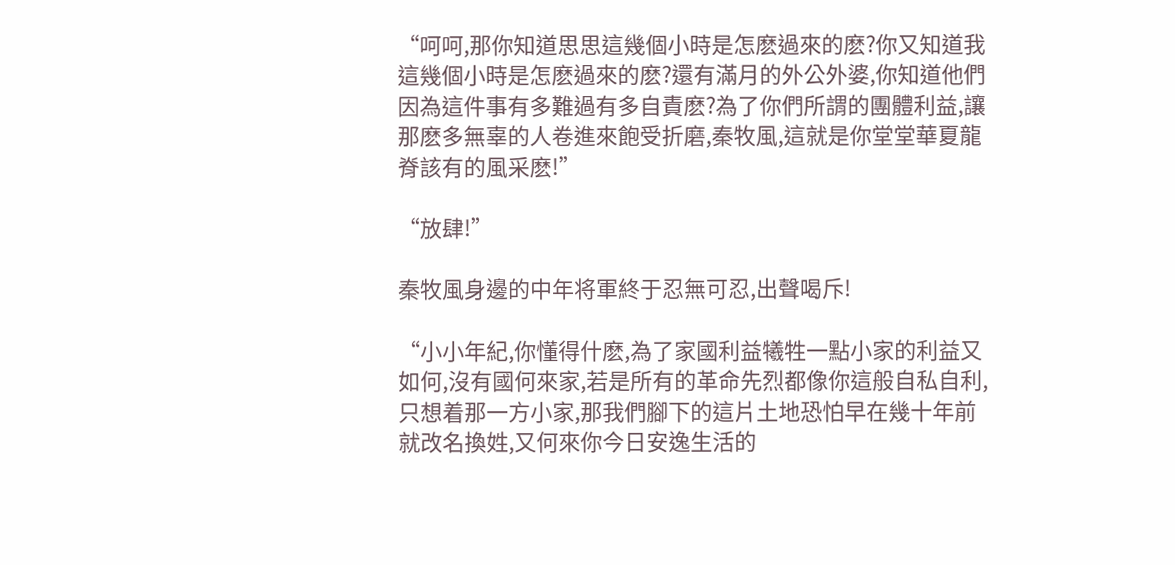“呵呵,那你知道思思這幾個小時是怎麽過來的麽?你又知道我這幾個小時是怎麽過來的麽?還有滿月的外公外婆,你知道他們因為這件事有多難過有多自責麽?為了你們所謂的團體利益,讓那麽多無辜的人卷進來飽受折磨,秦牧風,這就是你堂堂華夏龍脊該有的風采麽!”

“放肆!”

秦牧風身邊的中年将軍終于忍無可忍,出聲喝斥!

“小小年紀,你懂得什麽,為了家國利益犧牲一點小家的利益又如何,沒有國何來家,若是所有的革命先烈都像你這般自私自利,只想着那一方小家,那我們腳下的這片土地恐怕早在幾十年前就改名換姓,又何來你今日安逸生活的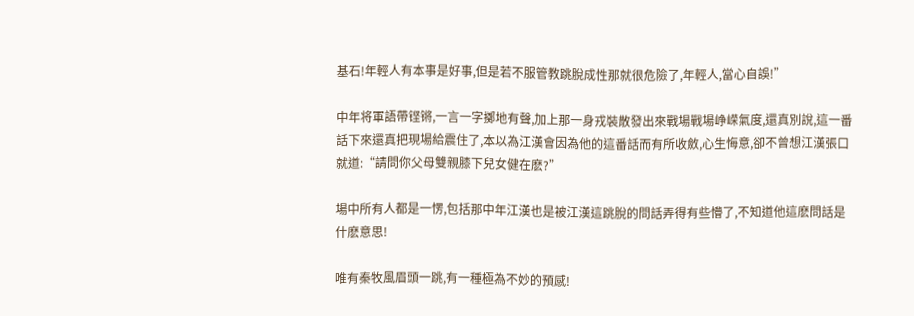基石!年輕人有本事是好事,但是若不服管教跳脫成性那就很危險了,年輕人,當心自誤!”

中年将軍語帶铿锵,一言一字擲地有聲,加上那一身戎裝散發出來戰場戰場峥嵘氣度,還真別說,這一番話下來還真把現場給震住了,本以為江漢會因為他的這番話而有所收斂,心生悔意,卻不曾想江漢張口就道:“請問你父母雙親膝下兒女健在麽?”

場中所有人都是一愣,包括那中年江漢也是被江漢這跳脫的問話弄得有些懵了,不知道他這麽問話是什麽意思!

唯有秦牧風眉頭一跳,有一種極為不妙的預感!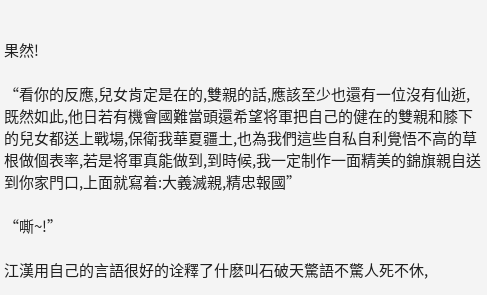果然!

“看你的反應,兒女肯定是在的,雙親的話,應該至少也還有一位沒有仙逝,既然如此,他日若有機會國難當頭還希望将軍把自己的健在的雙親和膝下的兒女都送上戰場,保衛我華夏疆土,也為我們這些自私自利覺悟不高的草根做個表率,若是将軍真能做到,到時候,我一定制作一面精美的錦旗親自送到你家門口,上面就寫着:大義滅親,精忠報國”

“嘶~!”

江漢用自己的言語很好的诠釋了什麽叫石破天驚語不驚人死不休,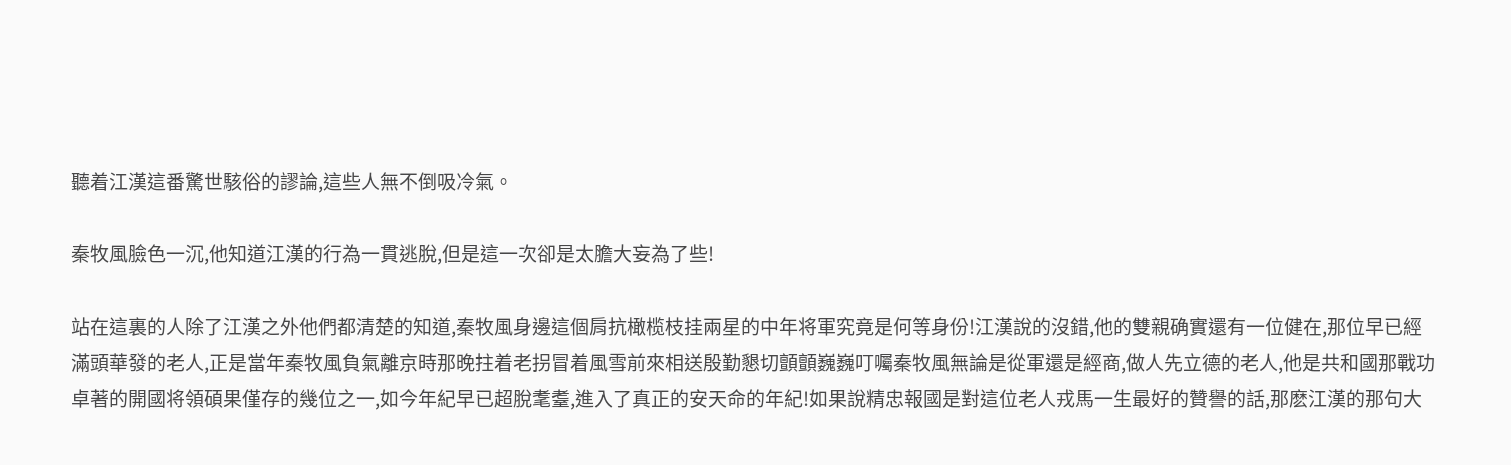聽着江漢這番驚世駭俗的謬論,這些人無不倒吸冷氣。

秦牧風臉色一沉,他知道江漢的行為一貫逃脫,但是這一次卻是太膽大妄為了些!

站在這裏的人除了江漢之外他們都清楚的知道,秦牧風身邊這個肩抗橄榄枝挂兩星的中年将軍究竟是何等身份!江漢說的沒錯,他的雙親确實還有一位健在,那位早已經滿頭華發的老人,正是當年秦牧風負氣離京時那晚拄着老拐冒着風雪前來相送殷勤懇切顫顫巍巍叮囑秦牧風無論是從軍還是經商,做人先立德的老人,他是共和國那戰功卓著的開國将領碩果僅存的幾位之一,如今年紀早已超脫耄耋,進入了真正的安天命的年紀!如果說精忠報國是對這位老人戎馬一生最好的贊譽的話,那麽江漢的那句大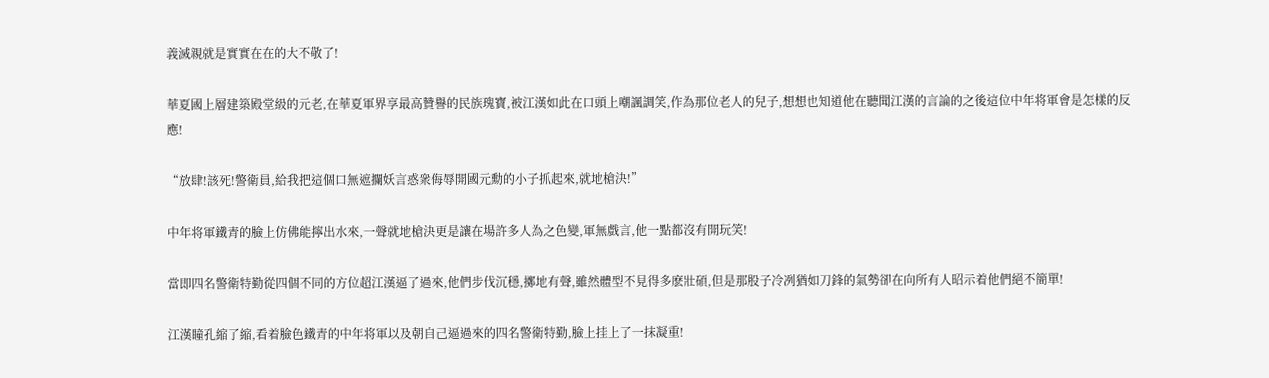義滅親就是實實在在的大不敬了!

華夏國上層建築殿堂級的元老,在華夏軍界享最高贊譽的民族瑰寶,被江漢如此在口頭上嘲諷調笑,作為那位老人的兒子,想想也知道他在聽聞江漢的言論的之後這位中年将軍會是怎樣的反應!

“放肆!該死!警衛員,給我把這個口無遮攔妖言惑衆侮辱開國元勳的小子抓起來,就地槍決!”

中年将軍鐵青的臉上仿佛能擰出水來,一聲就地槍決更是讓在場許多人為之色變,軍無戲言,他一點都沒有開玩笑!

當即四名警衛特勤從四個不同的方位超江漢逼了過來,他們步伐沉穩,擲地有聲,雖然體型不見得多麽壯碩,但是那股子冷冽猶如刀鋒的氣勢卻在向所有人昭示着他們絕不簡單!

江漢瞳孔縮了縮,看着臉色鐵青的中年将軍以及朝自己逼過來的四名警衛特勤,臉上挂上了一抹凝重!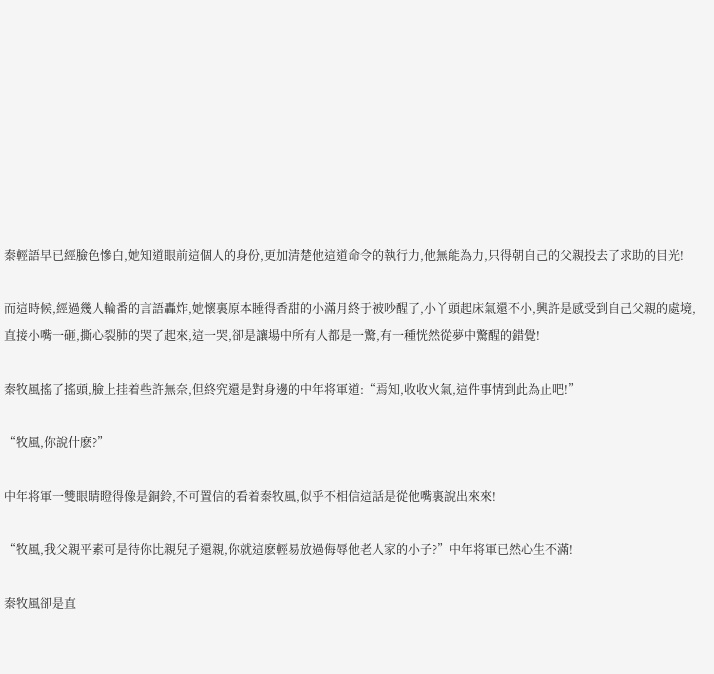秦輕語早已經臉色慘白,她知道眼前這個人的身份,更加清楚他這道命令的執行力,他無能為力,只得朝自己的父親投去了求助的目光!

而這時候,經過幾人輪番的言語轟炸,她懷裏原本睡得香甜的小滿月終于被吵醒了,小丫頭起床氣還不小,興許是感受到自己父親的處境,直接小嘴一砸,撕心裂肺的哭了起來,這一哭,卻是讓場中所有人都是一驚,有一種恍然從夢中驚醒的錯覺!

秦牧風搖了搖頭,臉上挂着些許無奈,但終究還是對身邊的中年将軍道:“焉知,收收火氣,這件事情到此為止吧!”

“牧風,你說什麽?”

中年将軍一雙眼睛瞪得像是銅鈴,不可置信的看着秦牧風,似乎不相信這話是從他嘴裏說出來來!

“牧風,我父親平素可是待你比親兒子還親,你就這麽輕易放過侮辱他老人家的小子?”中年将軍已然心生不滿!

秦牧風卻是直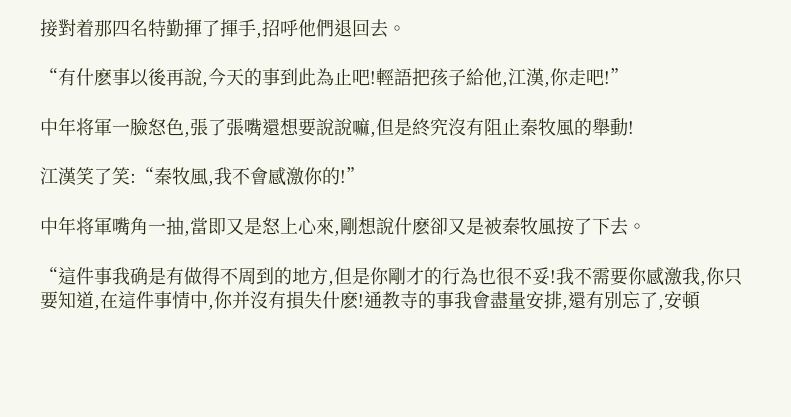接對着那四名特勤揮了揮手,招呼他們退回去。

“有什麽事以後再說,今天的事到此為止吧!輕語把孩子給他,江漢,你走吧!”

中年将軍一臉怒色,張了張嘴還想要說說嘛,但是終究沒有阻止秦牧風的舉動!

江漢笑了笑:“秦牧風,我不會感激你的!”

中年将軍嘴角一抽,當即又是怒上心來,剛想說什麽卻又是被秦牧風按了下去。

“這件事我确是有做得不周到的地方,但是你剛才的行為也很不妥!我不需要你感激我,你只要知道,在這件事情中,你并沒有損失什麽!通教寺的事我會盡量安排,還有別忘了,安頓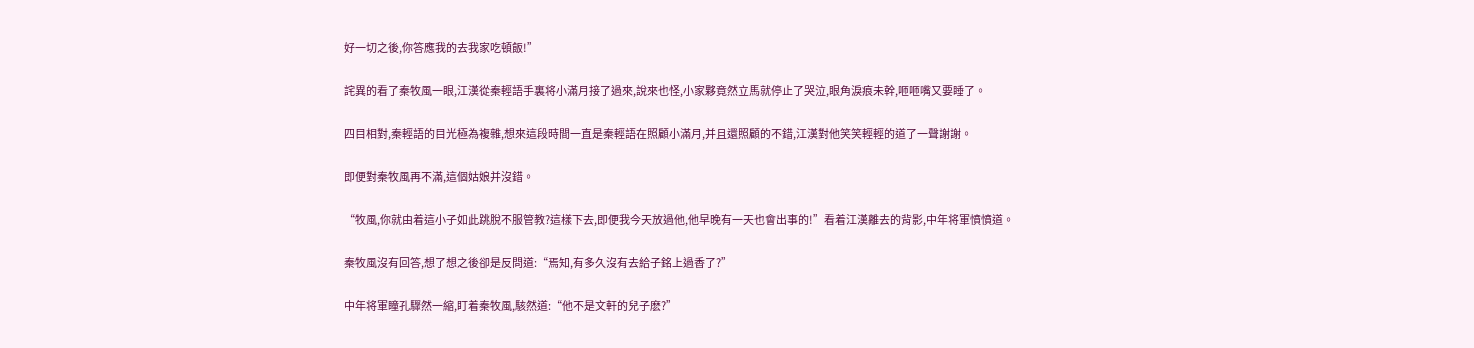好一切之後,你答應我的去我家吃頓飯!”

詫異的看了秦牧風一眼,江漢從秦輕語手裏将小滿月接了過來,說來也怪,小家夥竟然立馬就停止了哭泣,眼角淚痕未幹,咂咂嘴又要睡了。

四目相對,秦輕語的目光極為複雜,想來這段時間一直是秦輕語在照顧小滿月,并且還照顧的不錯,江漢對他笑笑輕輕的道了一聲謝謝。

即便對秦牧風再不滿,這個姑娘并沒錯。

“牧風,你就由着這小子如此跳脫不服管教?這樣下去,即便我今天放過他,他早晚有一天也會出事的!”看着江漢離去的背影,中年将軍憤憤道。

秦牧風沒有回答,想了想之後卻是反問道:“焉知,有多久沒有去給子銘上過香了?”

中年将軍瞳孔驟然一縮,盯着秦牧風,駭然道:“他不是文軒的兒子麽?”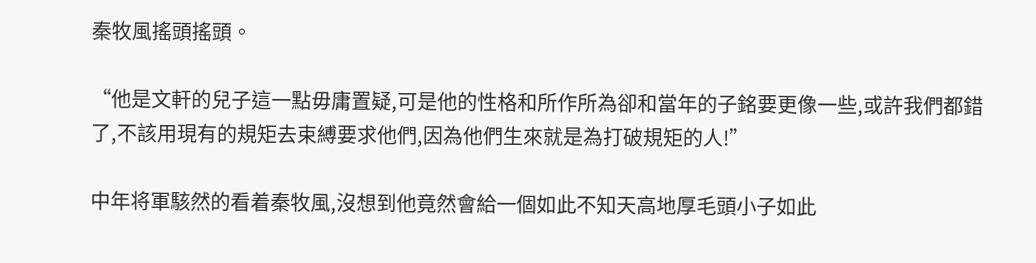秦牧風搖頭搖頭。

“他是文軒的兒子這一點毋庸置疑,可是他的性格和所作所為卻和當年的子銘要更像一些,或許我們都錯了,不該用現有的規矩去束縛要求他們,因為他們生來就是為打破規矩的人!”

中年将軍駭然的看着秦牧風,沒想到他竟然會給一個如此不知天高地厚毛頭小子如此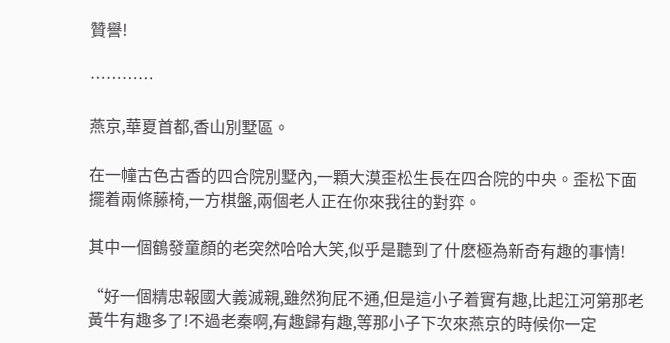贊譽!

…………

燕京,華夏首都,香山別墅區。

在一幢古色古香的四合院別墅內,一顆大漠歪松生長在四合院的中央。歪松下面擺着兩條藤椅,一方棋盤,兩個老人正在你來我往的對弈。

其中一個鶴發童顏的老突然哈哈大笑,似乎是聽到了什麽極為新奇有趣的事情!

“好一個精忠報國大義滅親,雖然狗屁不通,但是這小子着實有趣,比起江河第那老黃牛有趣多了!不過老秦啊,有趣歸有趣,等那小子下次來燕京的時候你一定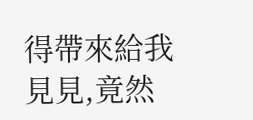得帶來給我見見,竟然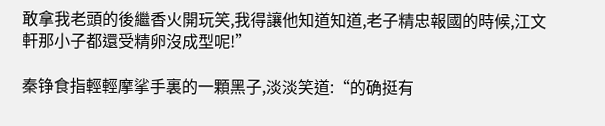敢拿我老頭的後繼香火開玩笑,我得讓他知道知道,老子精忠報國的時候,江文軒那小子都還受精卵沒成型呢!”

秦铮食指輕輕摩挲手裏的一顆黑子,淡淡笑道:“的确挺有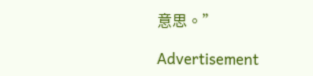意思。”

Advertisement